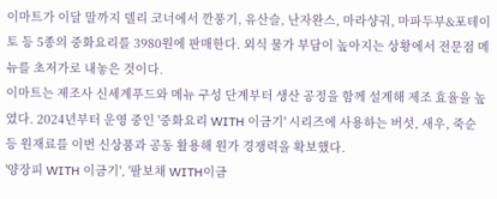이마트가 이달 말까지 델리 코너에서 깐풍기, 유산슬, 난자완스, 마라샹궈, 마파두부&포테이토 등 5종의 중화요리를 3980원에 판매한다. 외식 물가 부담이 높아지는 상황에서 전문점 메뉴를 초저가로 내놓은 것이다.
이마트는 제조사 신세계푸드와 메뉴 구성 단계부터 생산 공정을 함께 설계해 제조 효율을 높였다. 2024년부터 운영 중인 '중화요리 WITH 이금기' 시리즈에 사용하는 버섯, 새우, 죽순 등 원재료를 이번 신상품과 공동 활용해 원가 경쟁력을 확보했다.
'양장피 WITH 이금기', '팔보채 WITH이금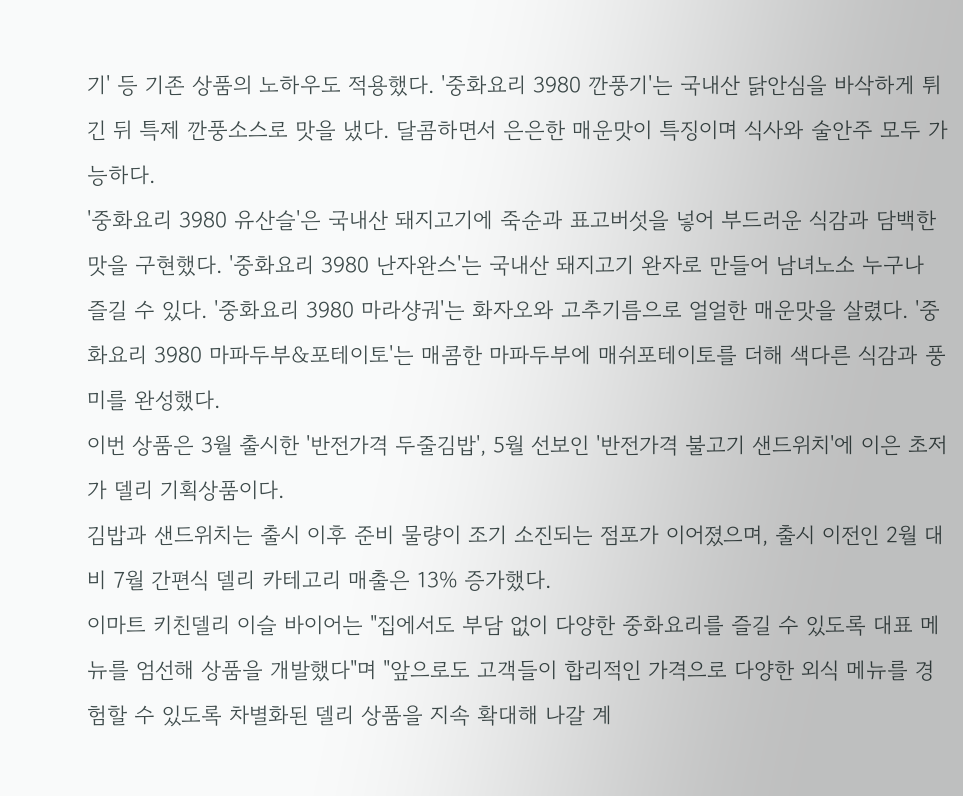기' 등 기존 상품의 노하우도 적용했다. '중화요리 3980 깐풍기'는 국내산 닭안심을 바삭하게 튀긴 뒤 특제 깐풍소스로 맛을 냈다. 달콤하면서 은은한 매운맛이 특징이며 식사와 술안주 모두 가능하다.
'중화요리 3980 유산슬'은 국내산 돼지고기에 죽순과 표고버섯을 넣어 부드러운 식감과 담백한 맛을 구현했다. '중화요리 3980 난자완스'는 국내산 돼지고기 완자로 만들어 남녀노소 누구나 즐길 수 있다. '중화요리 3980 마라샹궈'는 화자오와 고추기름으로 얼얼한 매운맛을 살렸다. '중화요리 3980 마파두부&포테이토'는 매콤한 마파두부에 매쉬포테이토를 더해 색다른 식감과 풍미를 완성했다.
이번 상품은 3월 출시한 '반전가격 두줄김밥', 5월 선보인 '반전가격 불고기 샌드위치'에 이은 초저가 델리 기획상품이다.
김밥과 샌드위치는 출시 이후 준비 물량이 조기 소진되는 점포가 이어졌으며, 출시 이전인 2월 대비 7월 간편식 델리 카테고리 매출은 13% 증가했다.
이마트 키친델리 이슬 바이어는 "집에서도 부담 없이 다양한 중화요리를 즐길 수 있도록 대표 메뉴를 엄선해 상품을 개발했다"며 "앞으로도 고객들이 합리적인 가격으로 다양한 외식 메뉴를 경험할 수 있도록 차별화된 델리 상품을 지속 확대해 나갈 계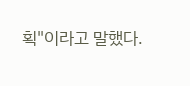획"이라고 말했다.